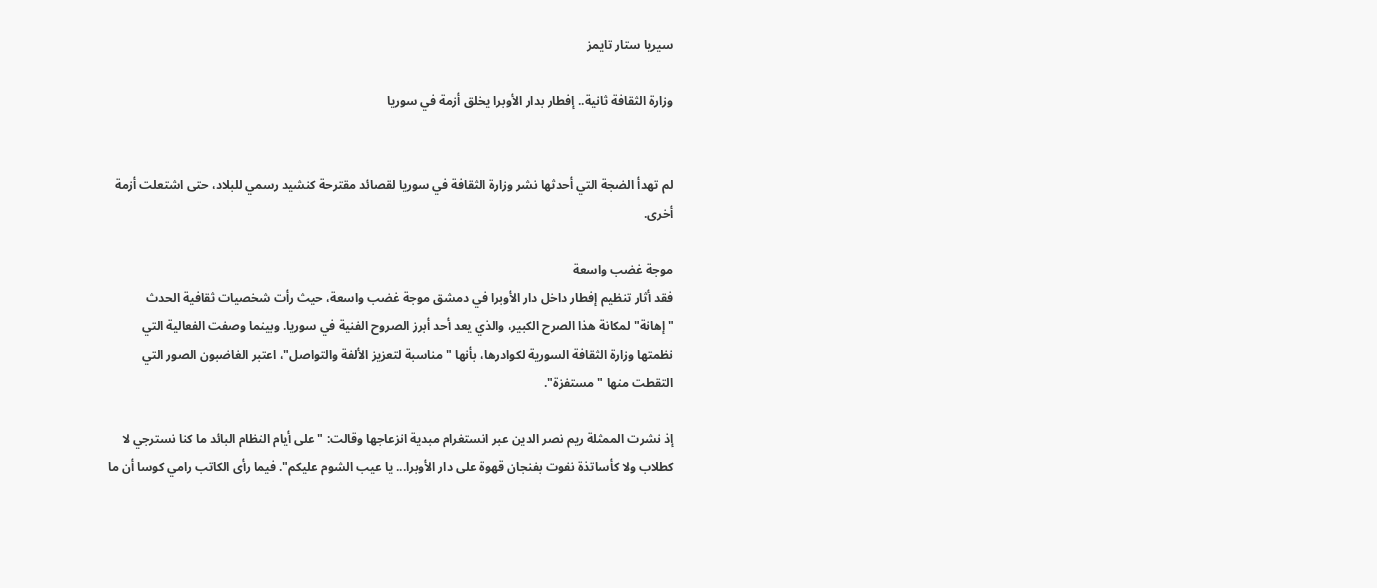سيريا ستار تايمز

وزارة الثقافة ثانية.. إفطار بدار الأوبرا يخلق أزمة في سوريا


لم تهدأ الضجة التي أحدثها نشر وزارة الثقافة في سوريا لقصائد مقترحة كنشيد رسمي للبلاد، حتى اشتعلت أزمة أخرى.

موجة غضب واسعة
فقد أثار تنظيم إفطار داخل دار الأوبرا في دمشق موجة غضب واسعة، حيث رأت شخصيات ثقافية الحدث "إهانة" لمكانة هذا الصرح الكبير، والذي يعد أحد أبرز الصروح الفنية في سوريا. وبينما وصفت الفعالية التي نظمتها وزارة الثقافة السورية لكوادرها، بأنها "مناسبة لتعزيز الألفة والتواصل"، اعتبر الغاضبون الصور التي التقطت منها "مستفزة".

إذ نشرت الممثلة ريم نصر الدين عبر انستغرام مبدية انزعاجها وقالت: "على أيام النظام البائد ما كنا نسترجي لا كطلاب ولا كأساتذة نفوت بفنجان قهوة على دار الأوبرا... يا عيب الشوم عليكم". فيما رأى الكاتب رامي كوسا أن ما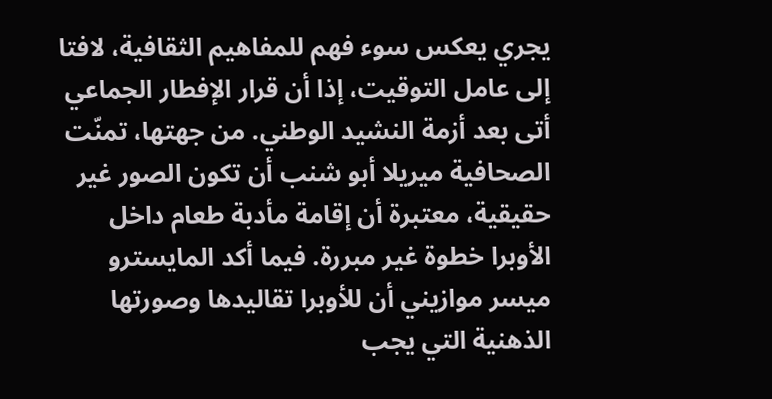يجري يعكس سوء فهم للمفاهيم الثقافية، لافتا إلى عامل التوقيت، إذا أن قرار الإفطار الجماعي أتى بعد أزمة النشيد الوطني. من جهتها، تمنّت الصحافية ميريلا أبو شنب أن تكون الصور غير حقيقية، معتبرة أن إقامة مأدبة طعام داخل الأوبرا خطوة غير مبررة. فيما أكد المايسترو ميسر موازيني أن للأوبرا تقاليدها وصورتها الذهنية التي يجب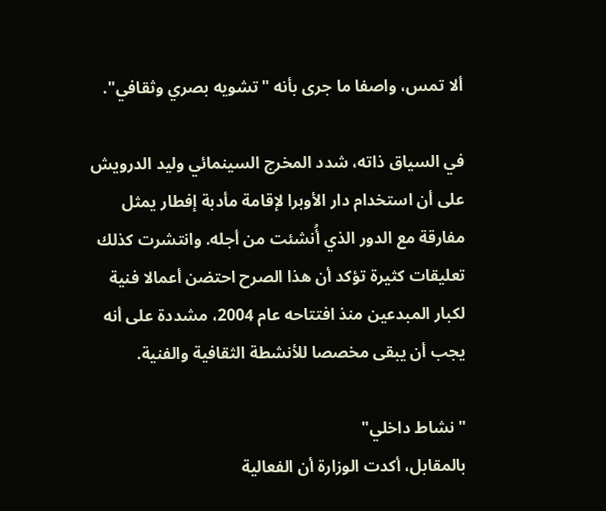ألا تمس، واصفا ما جرى بأنه "تشويه بصري وثقافي".

في السياق ذاته، شدد المخرج السينمائي وليد الدرويش على أن استخدام دار الأوبرا لإقامة مأدبة إفطار يمثل مفارقة مع الدور الذي أُنشئت من أجله. وانتشرت كذلك تعليقات كثيرة تؤكد أن هذا الصرح احتضن أعمالا فنية لكبار المبدعين منذ افتتاحه عام 2004، مشددة على أنه يجب أن يبقى مخصصا للأنشطة الثقافية والفنية.

"نشاط داخلي"
بالمقابل، أكدت الوزارة أن الفعالية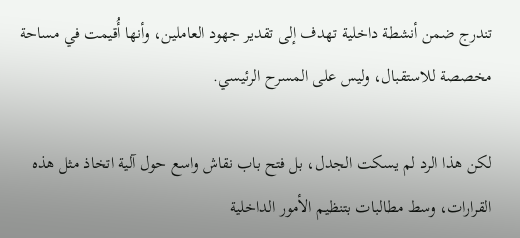تندرج ضمن أنشطة داخلية تهدف إلى تقدير جهود العاملين، وأنها أُقيمت في مساحة مخصصة للاستقبال، وليس على المسرح الرئيسي.

لكن هذا الرد لم يسكت الجدل، بل فتح باب نقاش واسع حول آلية اتخاذ مثل هذه القرارات، وسط مطالبات بتنظيم الأمور الداخلية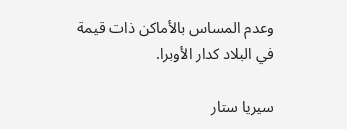وعدم المساس بالأماكن ذات قيمة في البلاد كدار الأوبرا.

سيريا ستار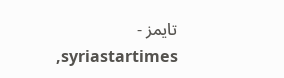تايمز - syriastartimes,